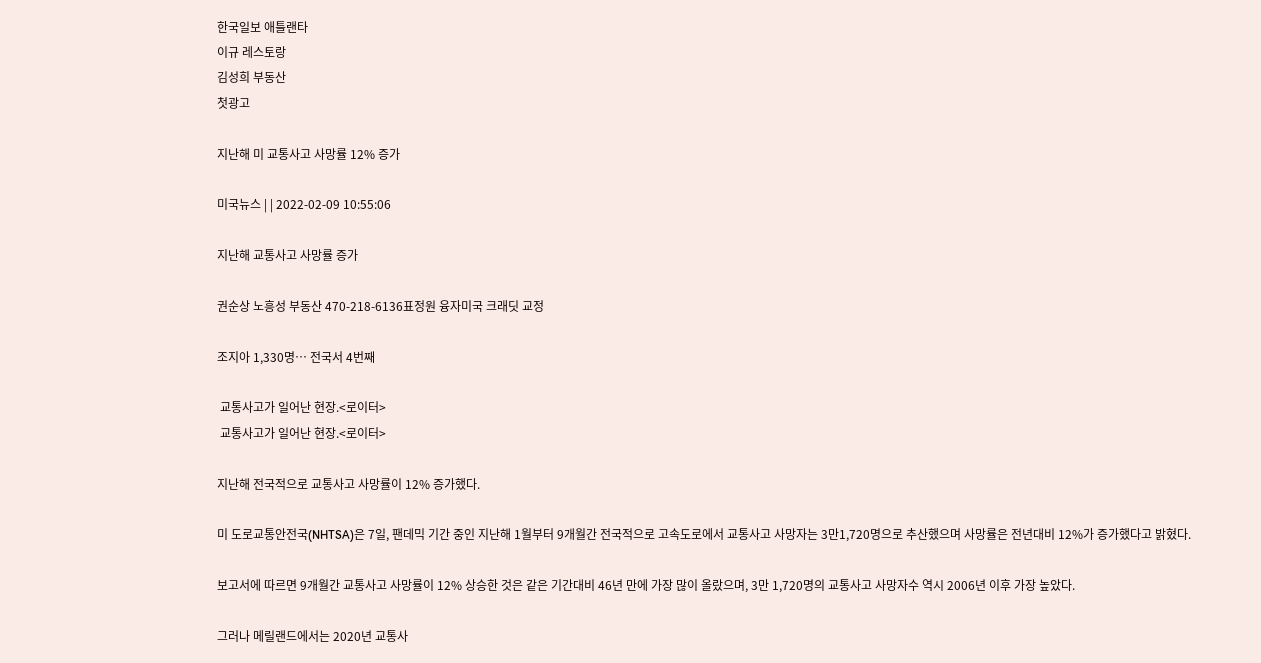한국일보 애틀랜타
이규 레스토랑
김성희 부동산
첫광고

지난해 미 교통사고 사망률 12% 증가

미국뉴스 | | 2022-02-09 10:55:06

지난해 교통사고 사망률 증가

권순상 노흥성 부동산 470-218-6136표정원 융자미국 크래딧 교정

조지아 1,330명… 전국서 4번째

 교통사고가 일어난 현장.<로이터>
 교통사고가 일어난 현장.<로이터>

지난해 전국적으로 교통사고 사망률이 12% 증가했다.

미 도로교통안전국(NHTSA)은 7일, 팬데믹 기간 중인 지난해 1월부터 9개월간 전국적으로 고속도로에서 교통사고 사망자는 3만1,720명으로 추산했으며 사망률은 전년대비 12%가 증가했다고 밝혔다.

보고서에 따르면 9개월간 교통사고 사망률이 12% 상승한 것은 같은 기간대비 46년 만에 가장 많이 올랐으며, 3만 1,720명의 교통사고 사망자수 역시 2006년 이후 가장 높았다.

그러나 메릴랜드에서는 2020년 교통사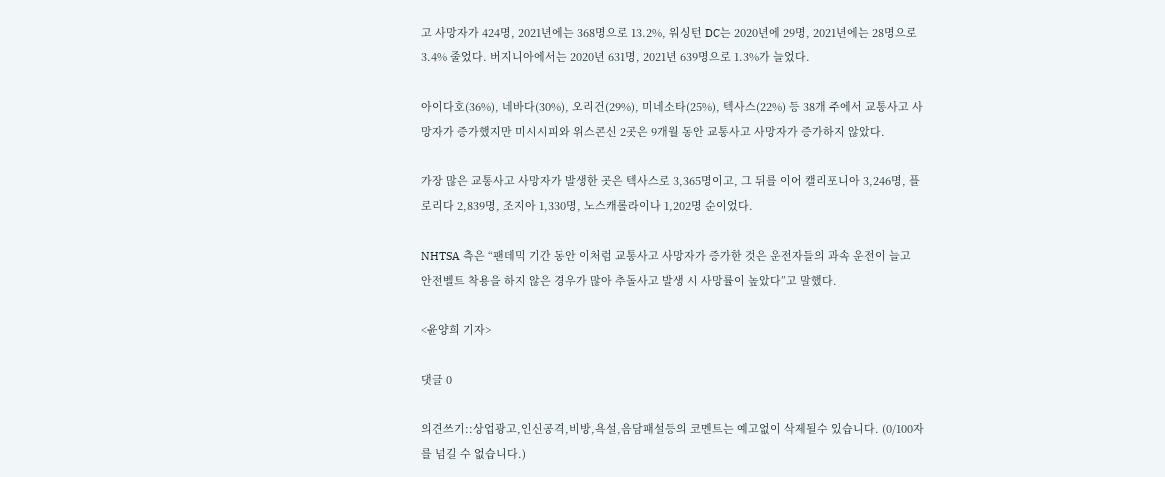고 사망자가 424명, 2021년에는 368명으로 13.2%, 워싱턴 DC는 2020년에 29명, 2021년에는 28명으로 3.4% 줄었다. 버지니아에서는 2020년 631명, 2021년 639명으로 1.3%가 늘었다.

아이다호(36%), 네바다(30%), 오리건(29%), 미네소타(25%), 텍사스(22%) 등 38개 주에서 교통사고 사망자가 증가했지만 미시시피와 위스콘신 2곳은 9개월 동안 교통사고 사망자가 증가하지 않았다.

가장 많은 교통사고 사망자가 발생한 곳은 텍사스로 3,365명이고, 그 뒤를 이어 캘리포니아 3,246명, 플로리다 2,839명, 조지아 1,330명, 노스캐롤라이나 1,202명 순이었다.

NHTSA 측은 “팬데믹 기간 동안 이처럼 교통사고 사망자가 증가한 것은 운전자들의 과속 운전이 늘고 안전벨트 착용을 하지 않은 경우가 많아 추돌사고 발생 시 사망률이 높았다”고 말했다.

<윤양희 기자>

댓글 0

의견쓰기::상업광고,인신공격,비방,욕설,음담패설등의 코멘트는 예고없이 삭제될수 있습니다. (0/100자를 넘길 수 없습니다.)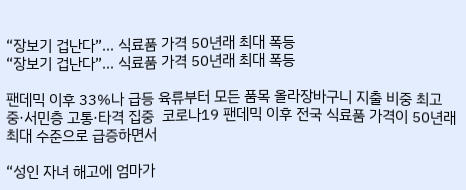“장보기 겁난다”… 식료품 가격 50년래 최대 폭등
“장보기 겁난다”… 식료품 가격 50년래 최대 폭등

팬데믹 이후 33%나 급등 육류부터 모든 품목 올라장바구니 지출 비중 최고중·서민층 고통·타격 집중  코로나19 팬데믹 이후 전국 식료품 가격이 50년래 최대 수준으로 급증하면서

“성인 자녀 해고에 엄마가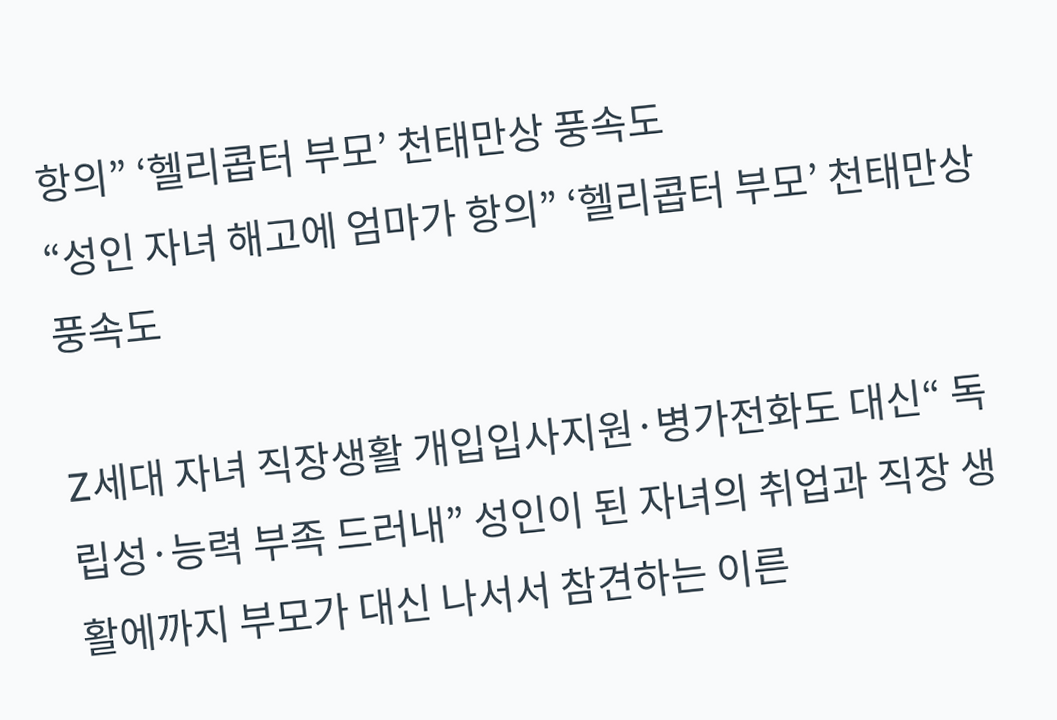항의” ‘헬리콥터 부모’ 천태만상 풍속도
“성인 자녀 해고에 엄마가 항의” ‘헬리콥터 부모’ 천태만상 풍속도

Z세대 자녀 직장생활 개입입사지원·병가전화도 대신“ 독립성·능력 부족 드러내” 성인이 된 자녀의 취업과 직장 생활에까지 부모가 대신 나서서 참견하는 이른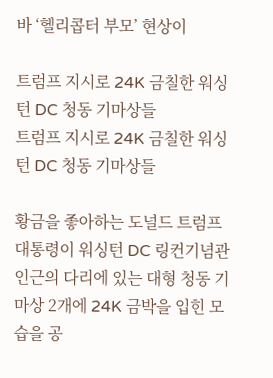바 ‘헬리콥터 부모’ 현상이

트럼프 지시로 24K 금칠한 워싱턴 DC 청동 기마상들
트럼프 지시로 24K 금칠한 워싱턴 DC 청동 기마상들

황금을 좋아하는 도널드 트럼프 대통령이 워싱턴 DC 링컨기념관 인근의 다리에 있는 대형 청동 기마상 2개에 24K 금박을 입힌 모습을 공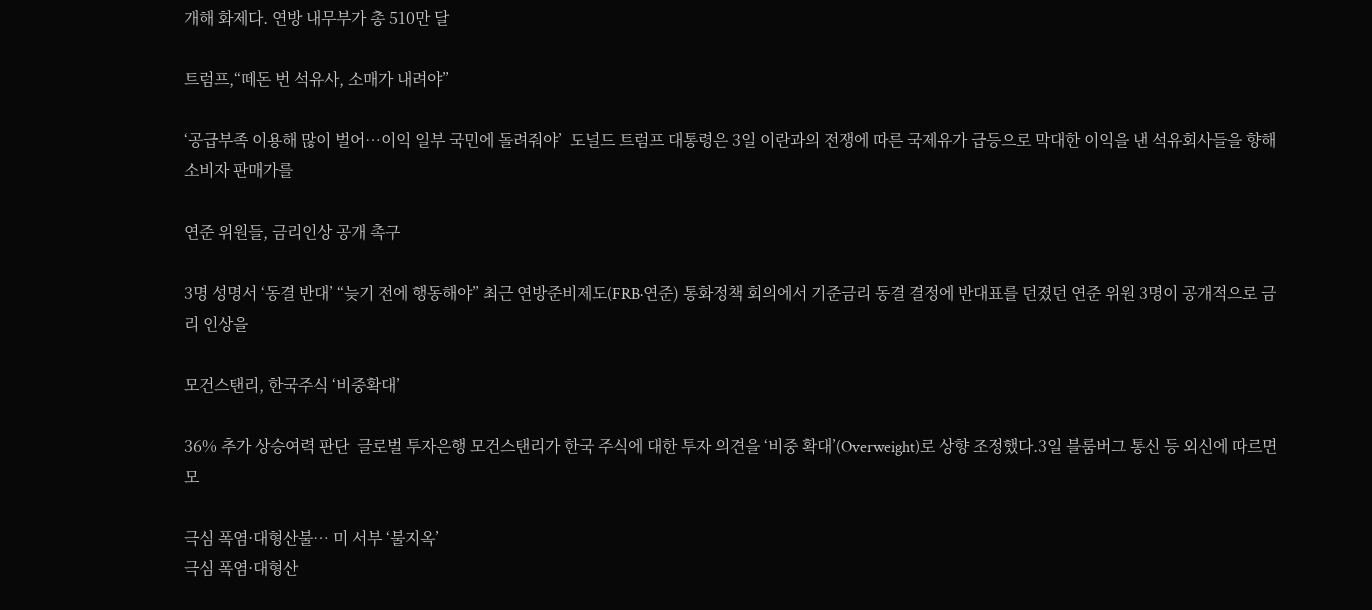개해 화제다. 연방 내무부가 총 510만 달

트럼프,“떼돈 번 석유사, 소매가 내려야”

‘공급부족 이용해 많이 벌어…이익 일부 국민에 돌려줘야’  도널드 트럼프 대통령은 3일 이란과의 전쟁에 따른 국제유가 급등으로 막대한 이익을 낸 석유회사들을 향해 소비자 판매가를

연준 위원들, 금리인상 공개 촉구

3명 성명서 ‘동결 반대’ “늦기 전에 행동해야” 최근 연방준비제도(FRB·연준) 통화정책 회의에서 기준금리 동결 결정에 반대표를 던졌던 연준 위원 3명이 공개적으로 금리 인상을

모건스탠리, 한국주식 ‘비중확대’

36% 추가 상승여력 판단  글로벌 투자은행 모건스탠리가 한국 주식에 대한 투자 의견을 ‘비중 확대’(Overweight)로 상향 조정했다.3일 블룸버그 통신 등 외신에 따르면 모

극심 폭염·대형산불… 미 서부 ‘불지옥’
극심 폭염·대형산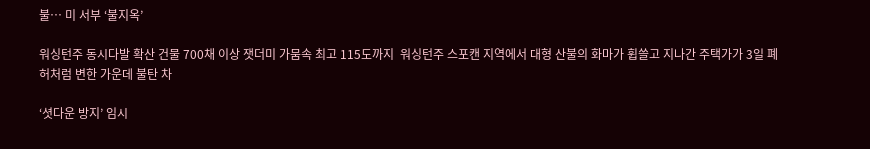불… 미 서부 ‘불지옥’

워싱턴주 동시다발 확산 건물 700채 이상 잿더미 가뭄속 최고 115도까지  워싱턴주 스포캔 지역에서 대형 산불의 화마가 휩쓸고 지나간 주택가가 3일 폐허처럼 변한 가운데 불탄 차

‘셧다운 방지’ 임시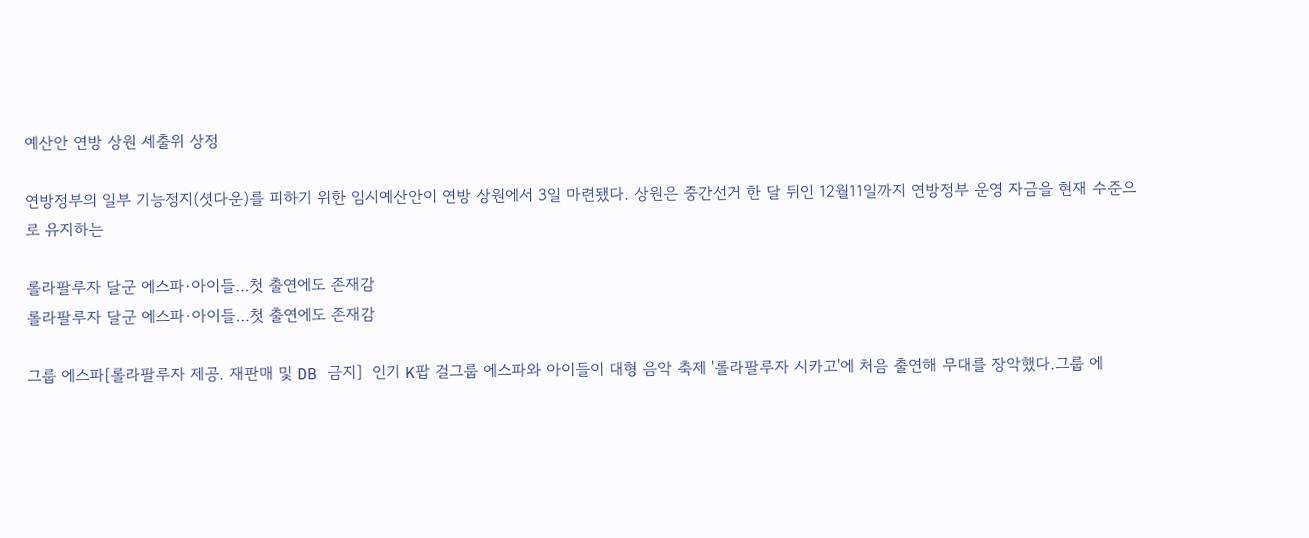예산안 연방 상원 세출위 상정

연방정부의 일부 기능정지(셧다운)를 피하기 위한 임시예산안이 연방 상원에서 3일 마련됐다. 상원은 중간선거 한 달 뒤인 12월11일까지 연방정부 운영 자금을 현재 수준으로 유지하는

롤라팔루자 달군 에스파·아이들…첫 출연에도 존재감
롤라팔루자 달군 에스파·아이들…첫 출연에도 존재감

그룹 에스파[롤라팔루자 제공. 재판매 및 DB 금지]  인기 K팝 걸그룹 에스파와 아이들이 대형 음악 축제 '롤라팔루자 시카고'에 처음 출연해 무대를 장악했다.그룹 에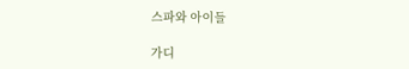스파와 아이들

가디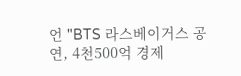언 "BTS 라스베이거스 공연, 4천500억 경제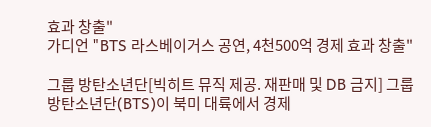효과 창출"
가디언 "BTS 라스베이거스 공연, 4천500억 경제 효과 창출"

그룹 방탄소년단[빅히트 뮤직 제공. 재판매 및 DB 금지] 그룹 방탄소년단(BTS)이 북미 대륙에서 경제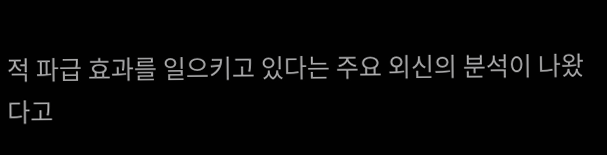적 파급 효과를 일으키고 있다는 주요 외신의 분석이 나왔다고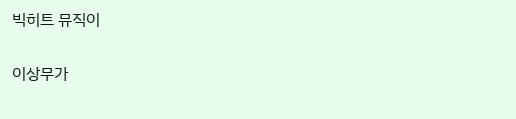빅히트 뮤직이

이상무가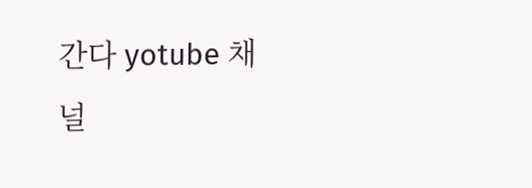간다 yotube 채널